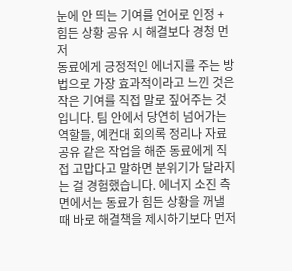눈에 안 띄는 기여를 언어로 인정 + 힘든 상황 공유 시 해결보다 경청 먼저
동료에게 긍정적인 에너지를 주는 방법으로 가장 효과적이라고 느낀 것은 작은 기여를 직접 말로 짚어주는 것입니다. 팀 안에서 당연히 넘어가는 역할들, 예컨대 회의록 정리나 자료 공유 같은 작업을 해준 동료에게 직접 고맙다고 말하면 분위기가 달라지는 걸 경험했습니다. 에너지 소진 측면에서는 동료가 힘든 상황을 꺼낼 때 바로 해결책을 제시하기보다 먼저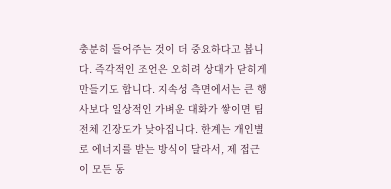충분히 들어주는 것이 더 중요하다고 봅니다. 즉각적인 조언은 오히려 상대가 닫히게 만들기도 합니다. 지속성 측면에서는 큰 행사보다 일상적인 가벼운 대화가 쌓이면 팀 전체 긴장도가 낮아집니다. 한계는 개인별로 에너지를 받는 방식이 달라서, 제 접근이 모든 동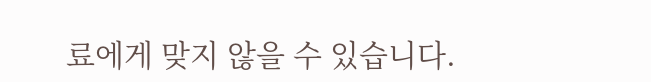료에게 맞지 않을 수 있습니다.